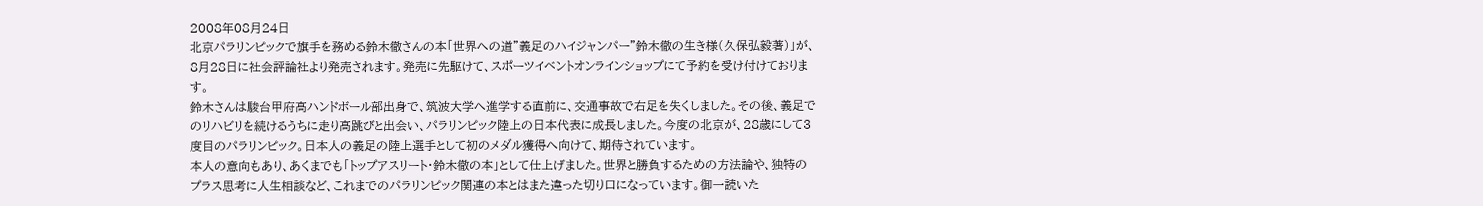2008年08月24日
北京パラリンピックで旗手を務める鈴木徹さんの本「世界への道”義足のハイジャンパー”鈴木徹の生き様(久保弘毅著)」が、8月28日に社会評論社より発売されます。発売に先駆けて、スポーツイベントオンラインショップにて予約を受け付けております。
鈴木さんは駿台甲府高ハンドボール部出身で、筑波大学へ進学する直前に、交通事故で右足を失くしました。その後、義足でのリハビリを続けるうちに走り高跳びと出会い、パラリンピック陸上の日本代表に成長しました。今度の北京が、28歳にして3度目のパラリンピック。日本人の義足の陸上選手として初のメダル獲得へ向けて、期待されています。
本人の意向もあり、あくまでも「トップアスリート・鈴木徹の本」として仕上げました。世界と勝負するための方法論や、独特のプラス思考に人生相談など、これまでのパラリンピック関連の本とはまた違った切り口になっています。御一読いた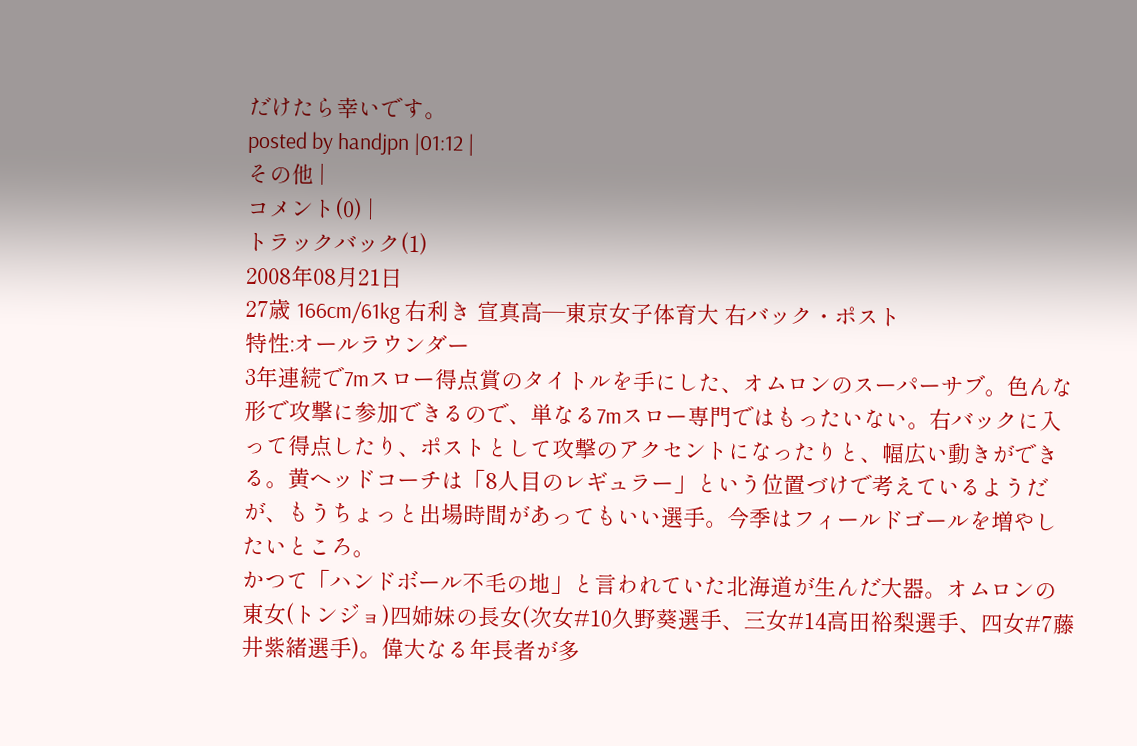だけたら幸いです。
posted by handjpn |01:12 |
その他 |
コメント(0) |
トラックバック(1)
2008年08月21日
27歳 166cm/61kg 右利き 宣真高―東京女子体育大 右バック・ポスト
特性:オールラウンダー
3年連続で7mスロー得点賞のタイトルを手にした、オムロンのスーパーサブ。色んな形で攻撃に参加できるので、単なる7mスロー専門ではもったいない。右バックに入って得点したり、ポストとして攻撃のアクセントになったりと、幅広い動きができる。黄ヘッドコーチは「8人目のレギュラー」という位置づけで考えているようだが、もうちょっと出場時間があってもいい選手。今季はフィールドゴールを増やしたいところ。
かつて「ハンドボール不毛の地」と言われていた北海道が生んだ大器。オムロンの東女(トンジョ)四姉妹の長女(次女#10久野葵選手、三女#14高田裕梨選手、四女#7藤井紫緒選手)。偉大なる年長者が多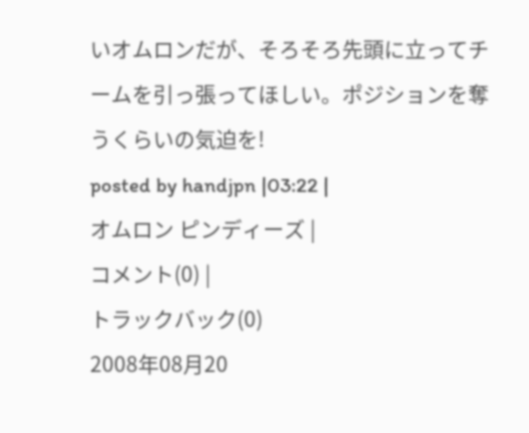いオムロンだが、そろそろ先頭に立ってチームを引っ張ってほしい。ポジションを奪うくらいの気迫を!
posted by handjpn |03:22 |
オムロン ピンディーズ |
コメント(0) |
トラックバック(0)
2008年08月20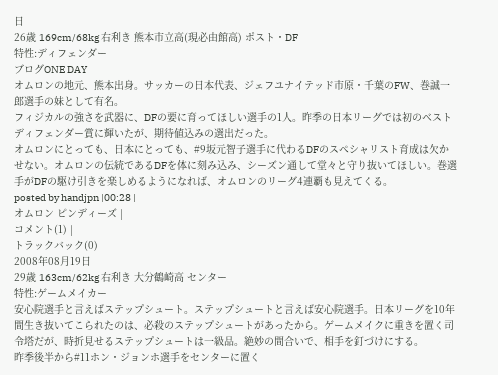日
26歳 169cm/68kg 右利き 熊本市立高(現必由館高) ポスト・DF
特性:ディフェンダー
ブログONE DAY
オムロンの地元、熊本出身。サッカーの日本代表、ジェフユナイテッド市原・千葉のFW、巻誠一郎選手の妹として有名。
フィジカルの強さを武器に、DFの要に育ってほしい選手の1人。昨季の日本リーグでは初のベストディフェンダー賞に輝いたが、期待値込みの選出だった。
オムロンにとっても、日本にとっても、#9坂元智子選手に代わるDFのスペシャリスト育成は欠かせない。オムロンの伝統であるDFを体に刻み込み、シーズン通して堂々と守り抜いてほしい。巻選手がDFの駆け引きを楽しめるようになれば、オムロンのリーグ4連覇も見えてくる。
posted by handjpn |00:28 |
オムロン ピンディーズ |
コメント(1) |
トラックバック(0)
2008年08月19日
29歳 163cm/62kg 右利き 大分鶴崎高 センター
特性:ゲームメイカー
安心院選手と言えばステップシュート。ステップシュートと言えば安心院選手。日本リーグを10年間生き抜いてこられたのは、必殺のステップシュートがあったから。ゲームメイクに重きを置く司令塔だが、時折見せるステップシュートは一級品。絶妙の間合いで、相手を釘づけにする。
昨季後半から#11ホン・ジョンホ選手をセンターに置く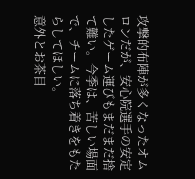攻撃的布陣が多くなったオムロンだが、安心院選手の安定したゲーム運びもまだまだ捨て難い。今季は、苦しい場面で、チームに落ち着きをもたらしてほしい。
意外とお茶目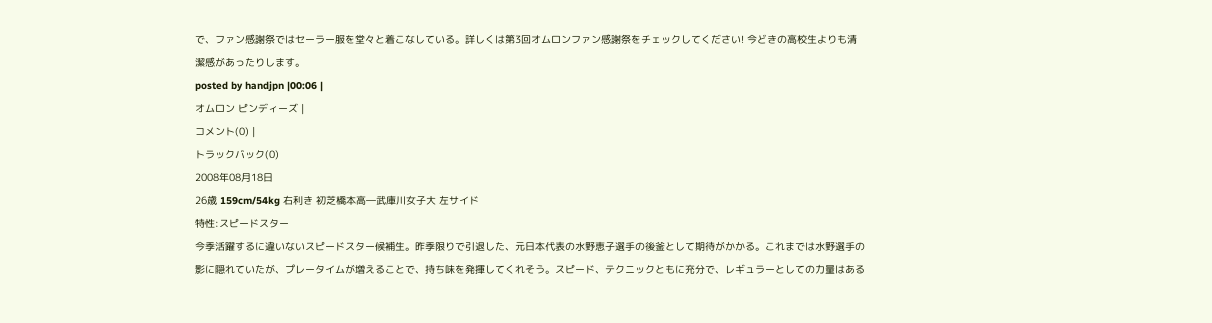で、ファン感謝祭ではセーラー服を堂々と着こなしている。詳しくは第3回オムロンファン感謝祭をチェックしてください! 今どきの高校生よりも清潔感があったりします。
posted by handjpn |00:06 |
オムロン ピンディーズ |
コメント(0) |
トラックバック(0)
2008年08月18日
26歳 159cm/54kg 右利き 初芝橋本高―武庫川女子大 左サイド
特性:スピードスター
今季活躍するに違いないスピードスター候補生。昨季限りで引退した、元日本代表の水野恵子選手の後釜として期待がかかる。これまでは水野選手の影に隠れていたが、プレータイムが増えることで、持ち味を発揮してくれそう。スピード、テクニックともに充分で、レギュラーとしての力量はある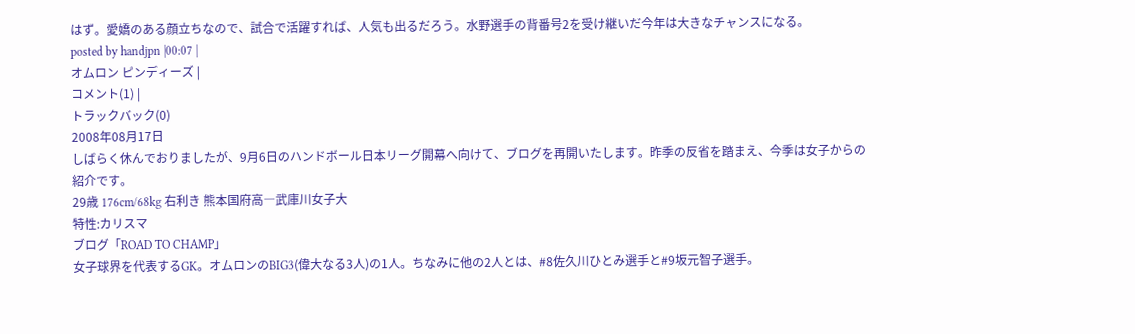はず。愛嬌のある顔立ちなので、試合で活躍すれば、人気も出るだろう。水野選手の背番号2を受け継いだ今年は大きなチャンスになる。
posted by handjpn |00:07 |
オムロン ピンディーズ |
コメント(1) |
トラックバック(0)
2008年08月17日
しばらく休んでおりましたが、9月6日のハンドボール日本リーグ開幕へ向けて、ブログを再開いたします。昨季の反省を踏まえ、今季は女子からの紹介です。
29歳 176cm/68kg 右利き 熊本国府高―武庫川女子大
特性:カリスマ
ブログ「ROAD TO CHAMP」
女子球界を代表するGK。オムロンのBIG3(偉大なる3人)の1人。ちなみに他の2人とは、#8佐久川ひとみ選手と#9坂元智子選手。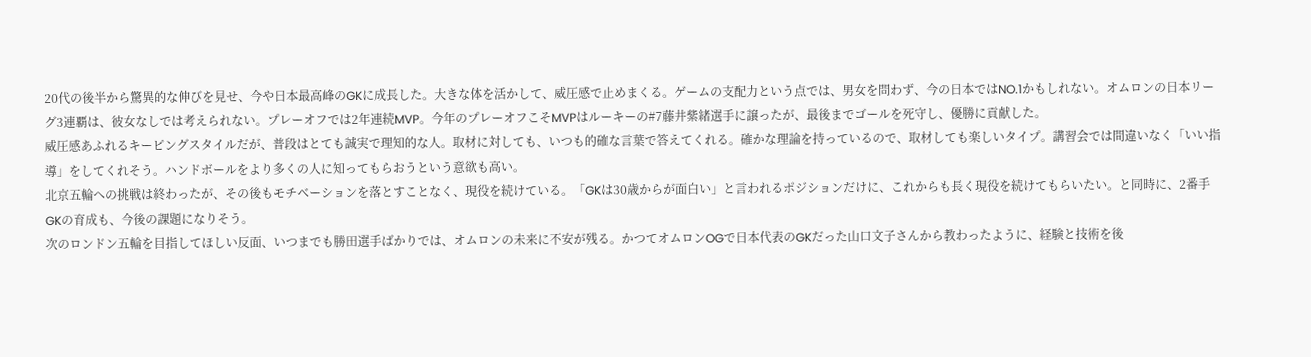20代の後半から驚異的な伸びを見せ、今や日本最高峰のGKに成長した。大きな体を活かして、威圧感で止めまくる。ゲームの支配力という点では、男女を問わず、今の日本ではNO.1かもしれない。オムロンの日本リーグ3連覇は、彼女なしでは考えられない。プレーオフでは2年連続MVP。今年のプレーオフこそMVPはルーキーの#7藤井紫緒選手に譲ったが、最後までゴールを死守し、優勝に貢献した。
威圧感あふれるキーピングスタイルだが、普段はとても誠実で理知的な人。取材に対しても、いつも的確な言葉で答えてくれる。確かな理論を持っているので、取材しても楽しいタイプ。講習会では間違いなく「いい指導」をしてくれそう。ハンドボールをより多くの人に知ってもらおうという意欲も高い。
北京五輪への挑戦は終わったが、その後もモチベーションを落とすことなく、現役を続けている。「GKは30歳からが面白い」と言われるポジションだけに、これからも長く現役を続けてもらいたい。と同時に、2番手GKの育成も、今後の課題になりそう。
次のロンドン五輪を目指してほしい反面、いつまでも勝田選手ばかりでは、オムロンの未来に不安が残る。かつてオムロンOGで日本代表のGKだった山口文子さんから教わったように、経験と技術を後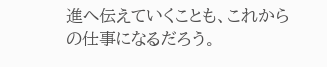進へ伝えていくことも、これからの仕事になるだろう。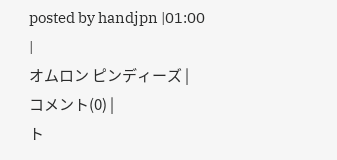posted by handjpn |01:00 |
オムロン ピンディーズ |
コメント(0) |
ト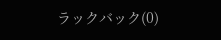ラックバック(0)